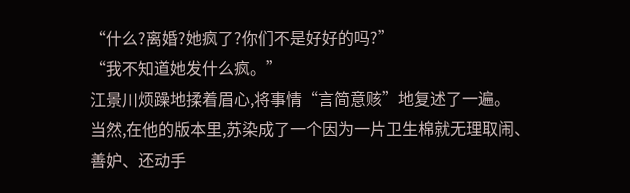“什么?离婚?她疯了?你们不是好好的吗?”
“我不知道她发什么疯。”
江景川烦躁地揉着眉心,将事情“言简意赅”地复述了一遍。
当然,在他的版本里,苏染成了一个因为一片卫生棉就无理取闹、善妒、还动手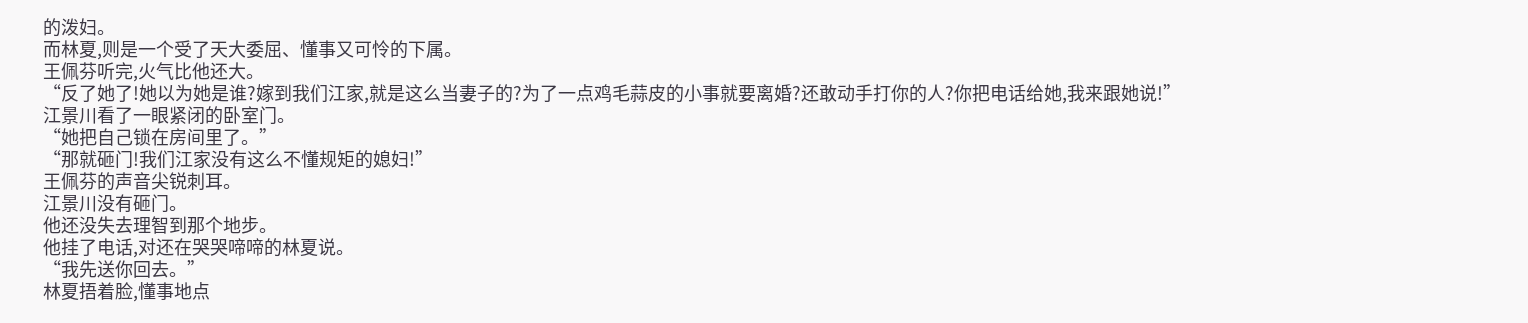的泼妇。
而林夏,则是一个受了天大委屈、懂事又可怜的下属。
王佩芬听完,火气比他还大。
“反了她了!她以为她是谁?嫁到我们江家,就是这么当妻子的?为了一点鸡毛蒜皮的小事就要离婚?还敢动手打你的人?你把电话给她,我来跟她说!”
江景川看了一眼紧闭的卧室门。
“她把自己锁在房间里了。”
“那就砸门!我们江家没有这么不懂规矩的媳妇!”
王佩芬的声音尖锐刺耳。
江景川没有砸门。
他还没失去理智到那个地步。
他挂了电话,对还在哭哭啼啼的林夏说。
“我先送你回去。”
林夏捂着脸,懂事地点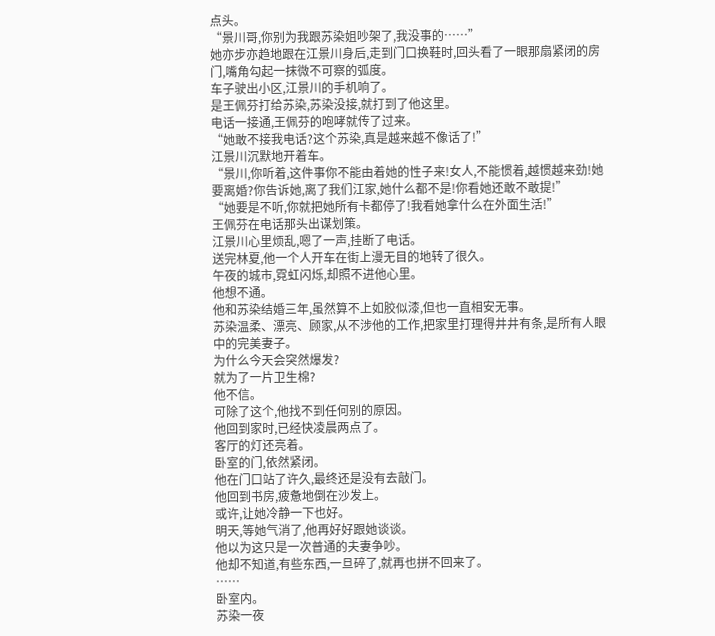点头。
“景川哥,你别为我跟苏染姐吵架了,我没事的……”
她亦步亦趋地跟在江景川身后,走到门口换鞋时,回头看了一眼那扇紧闭的房门,嘴角勾起一抹微不可察的弧度。
车子驶出小区,江景川的手机响了。
是王佩芬打给苏染,苏染没接,就打到了他这里。
电话一接通,王佩芬的咆哮就传了过来。
“她敢不接我电话?这个苏染,真是越来越不像话了!”
江景川沉默地开着车。
“景川,你听着,这件事你不能由着她的性子来!女人,不能惯着,越惯越来劲!她要离婚?你告诉她,离了我们江家,她什么都不是!你看她还敢不敢提!”
“她要是不听,你就把她所有卡都停了!我看她拿什么在外面生活!”
王佩芬在电话那头出谋划策。
江景川心里烦乱,嗯了一声,挂断了电话。
送完林夏,他一个人开车在街上漫无目的地转了很久。
午夜的城市,霓虹闪烁,却照不进他心里。
他想不通。
他和苏染结婚三年,虽然算不上如胶似漆,但也一直相安无事。
苏染温柔、漂亮、顾家,从不涉他的工作,把家里打理得井井有条,是所有人眼中的完美妻子。
为什么今天会突然爆发?
就为了一片卫生棉?
他不信。
可除了这个,他找不到任何别的原因。
他回到家时,已经快凌晨两点了。
客厅的灯还亮着。
卧室的门,依然紧闭。
他在门口站了许久,最终还是没有去敲门。
他回到书房,疲惫地倒在沙发上。
或许,让她冷静一下也好。
明天,等她气消了,他再好好跟她谈谈。
他以为这只是一次普通的夫妻争吵。
他却不知道,有些东西,一旦碎了,就再也拼不回来了。
……
卧室内。
苏染一夜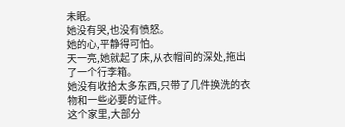未眠。
她没有哭,也没有愤怒。
她的心,平静得可怕。
天一亮,她就起了床,从衣帽间的深处,拖出了一个行李箱。
她没有收拾太多东西,只带了几件换洗的衣物和一些必要的证件。
这个家里,大部分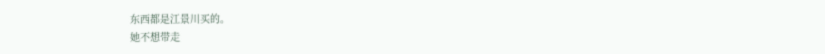东西都是江景川买的。
她不想带走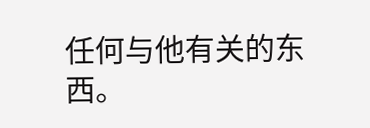任何与他有关的东西。